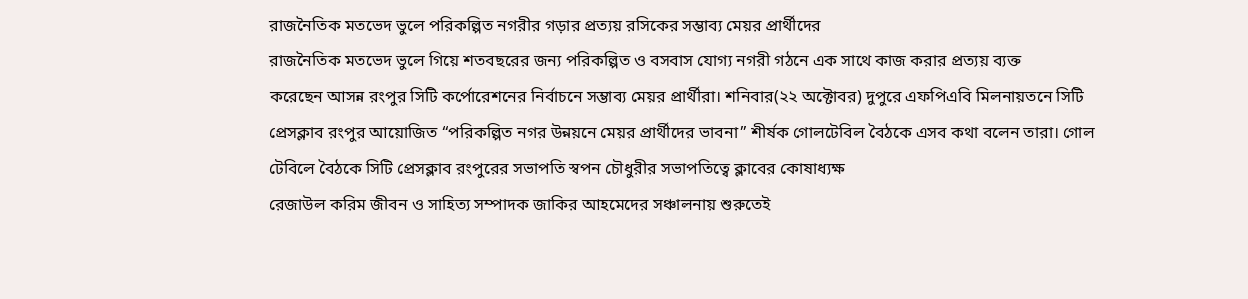রাজনৈতিক মতভেদ ভুলে পরিকল্পিত নগরীর গড়ার প্রত্যয় রসিকের সম্ভাব্য মেয়র প্রার্থীদের
রাজনৈতিক মতভেদ ভুলে গিয়ে শতবছরের জন্য পরিকল্পিত ও বসবাস যোগ্য নগরী গঠনে এক সাথে কাজ করার প্রত্যয় ব্যক্ত
করেছেন আসন্ন রংপুর সিটি কর্পোরেশনের নির্বাচনে সম্ভাব্য মেয়র প্রার্থীরা। শনিবার(২২ অক্টোবর) দুপুরে এফপিএবি মিলনায়তনে সিটি প্রেসক্লাব রংপুর আয়োজিত “পরিকল্পিত নগর উন্নয়নে মেয়র প্রার্থীদের ভাবনা” শীর্ষক গোলটেবিল বৈঠকে এসব কথা বলেন তারা। গোল টেবিলে বৈঠকে সিটি প্রেসক্লাব রংপুরের সভাপতি স্বপন চৌধুরীর সভাপতিত্বে ক্লাবের কোষাধ্যক্ষ
রেজাউল করিম জীবন ও সাহিত্য সম্পাদক জাকির আহমেদের সঞ্চালনায় শুরুতেই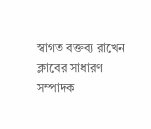স্বাগত বক্তব্য রাখেন ক্লাবের সাধারণ সম্পাদক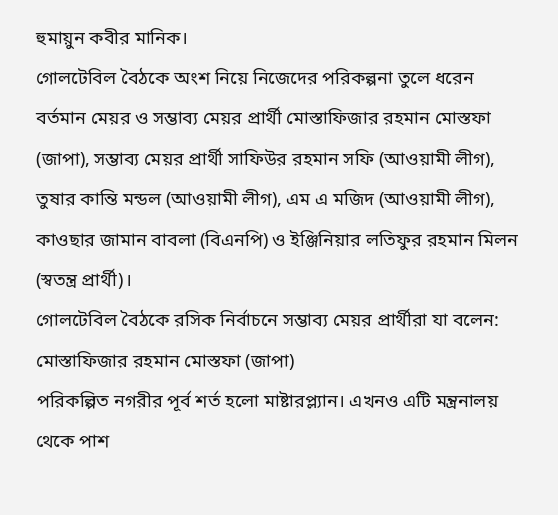হুমায়ুন কবীর মানিক।
গোলটেবিল বৈঠকে অংশ নিয়ে নিজেদের পরিকল্পনা তুলে ধরেন বর্তমান মেয়র ও সম্ভাব্য মেয়র প্রার্থী মোস্তাফিজার রহমান মোস্তফা (জাপা), সম্ভাব্য মেয়র প্রার্থী সাফিউর রহমান সফি (আওয়ামী লীগ), তুষার কান্তি মন্ডল (আওয়ামী লীগ), এম এ মজিদ (আওয়ামী লীগ), কাওছার জামান বাবলা (বিএনপি) ও ইঞ্জিনিয়ার লতিফুর রহমান মিলন (স্বতন্ত্র প্রার্থী)।
গোলটেবিল বৈঠকে রসিক নির্বাচনে সম্ভাব্য মেয়র প্রার্থীরা যা বলেন:
মোস্তাফিজার রহমান মোস্তফা (জাপা)
পরিকল্পিত নগরীর পূর্ব শর্ত হলো মাষ্টারপ্ল্যান। এখনও এটি মন্ত্রনালয় থেকে পাশ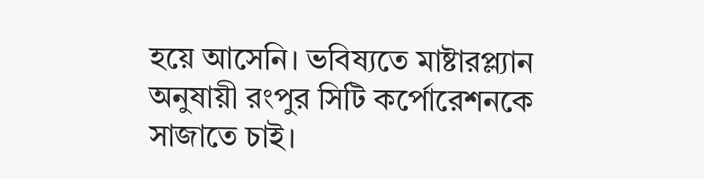হয়ে আসেনি। ভবিষ্যতে মাষ্টারপ্ল্যান অনুষায়ী রংপুর সিটি কর্পোরেশনকে সাজাতে চাই।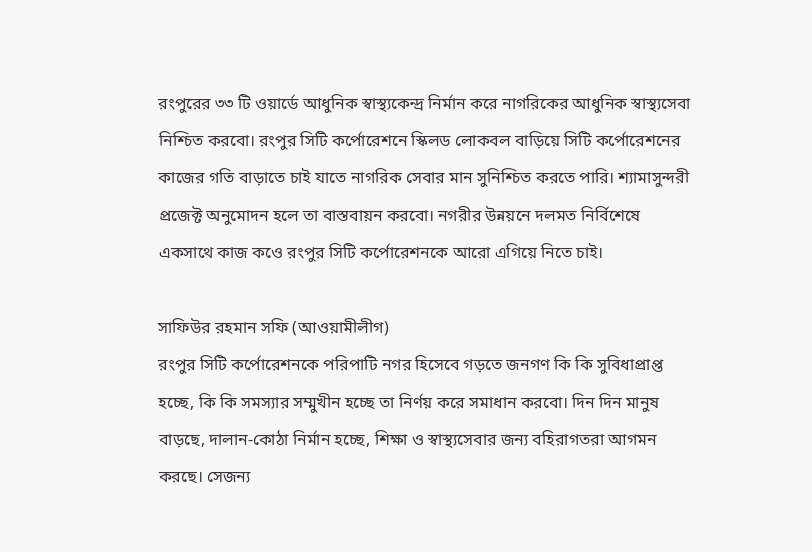রংপুরের ৩৩ টি ওয়ার্ডে আধুনিক স্বাস্থ্যকেন্দ্র নির্মান করে নাগরিকের আধুনিক স্বাস্থ্যসেবা নিশ্চিত করবো। রংপুর সিটি কর্পোরেশনে স্কিলড লোকবল বাড়িয়ে সিটি কর্পোরেশনের কাজের গতি বাড়াতে চাই যাতে নাগরিক সেবার মান সুনিশ্চিত করতে পারি। শ্যামাসুন্দরী প্রজেক্ট অনুমোদন হলে তা বাস্তবায়ন করবো। নগরীর উন্নয়নে দলমত নির্বিশেষে একসাথে কাজ কওে রংপুর সিটি কর্পোরেশনকে আরো এগিয়ে নিতে চাই।

সাফিউর রহমান সফি (আওয়ামীলীগ)
রংপুর সিটি কর্পোরেশনকে পরিপাটি নগর হিসেবে গড়তে জনগণ কি কি সুবিধাপ্রাপ্ত হচ্ছে, কি কি সমস্যার সম্মুখীন হচ্ছে তা নির্ণয় করে সমাধান করবো। দিন দিন মানুষ বাড়ছে, দালান-কোঠা নির্মান হচ্ছে, শিক্ষা ও স্বাস্থ্যসেবার জন্য বহিরাগতরা আগমন করছে। সেজন্য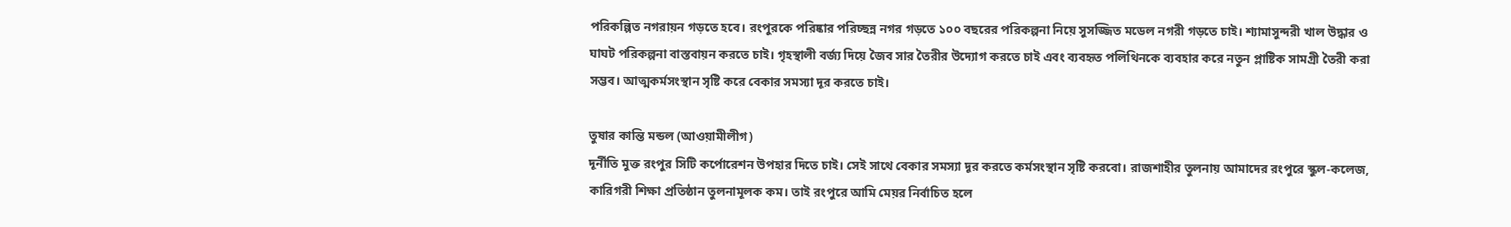পরিকল্পিত নগরায়ন গড়তে হবে। রংপুরকে পরিষ্কার পরিচ্ছন্ন নগর গড়তে ১০০ বছরের পরিকল্পনা নিয়ে সুসজ্জিত মডেল নগরী গড়তে চাই। শ্যামাসুন্দরী খাল উদ্ধার ও ঘাঘট পরিকল্পনা বাস্তবায়ন করতে চাই। গৃহস্থালী বর্জ্য দিয়ে জৈব সার তৈরীর উদ্যোগ করতে চাই এবং ব্যবহৃত পলিথিনকে ব্যবহার করে নতুন প্লাষ্টিক সামগ্রী তৈরী করা সম্ভব। আত্মকর্মসংস্থান সৃষ্টি করে বেকার সমস্যা দূর করতে চাই।

তুষার কান্তি মন্ডল (আওয়ামীলীগ)
দূর্নীতি মুক্ত রংপুর সিটি কর্পোরেশন উপহার দিতে চাই। সেই সাথে বেকার সমস্যা দূর করতে কর্মসংস্থান সৃষ্টি করবো। রাজশাহীর তুলনায় আমাদের রংপুরে স্কুল-কলেজ, কারিগরী শিক্ষা প্রতিষ্ঠান তুলনামূলক কম। তাই রংপুরে আমি মেয়র নির্বাচিত হলে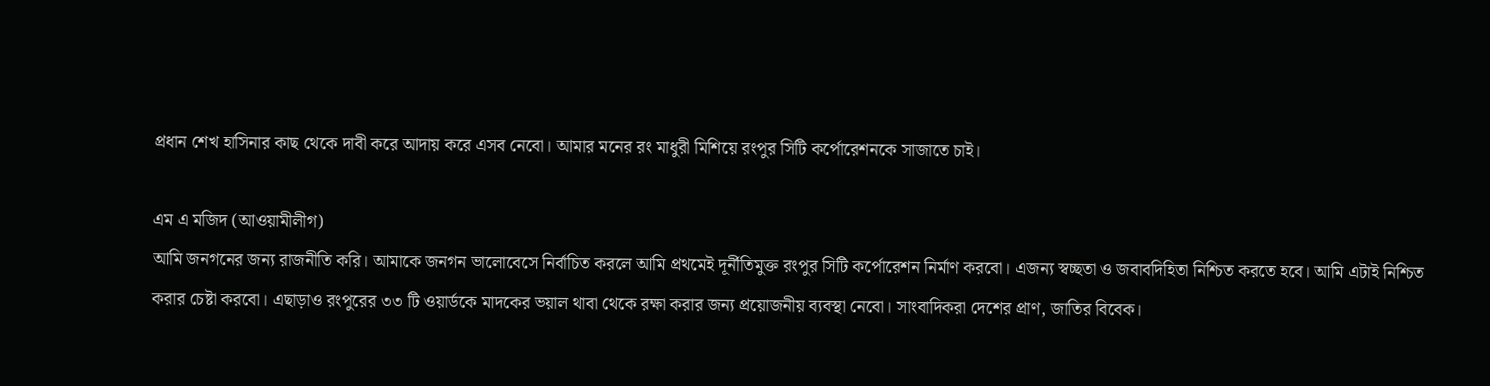প্রধান শেখ হাসিনার কাছ থেকে দাবী করে আদায় করে এসব নেবো। আমার মনের রং মাধুরী মিশিয়ে রংপুর সিটি কর্পোরেশনকে সাজাতে চাই।

এম এ মজিদ (আওয়ামীলীগ)
আমি জনগনের জন্য রাজনীতি করি। আমাকে জনগন ভালোবেসে নির্বাচিত করলে আমি প্রথমেই দূর্নীতিমুক্ত রংপুর সিটি কর্পোরেশন নির্মাণ করবো। এজন্য স্বচ্ছতা ও জবাবদিহিতা নিশ্চিত করতে হবে। আমি এটাই নিশ্চিত করার চেষ্টা করবো। এছাড়াও রংপুরের ৩৩ টি ওয়ার্ডকে মাদকের ভয়াল থাবা থেকে রক্ষা করার জন্য প্রয়োজনীয় ব্যবস্থা নেবো। সাংবাদিকরা দেশের প্রাণ, জাতির বিবেক।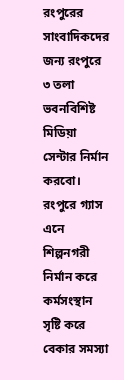রংপুরের সাংবাদিকদের জন্য রংপুরে ৩ তলা ভবনবিশিষ্ট মিডিয়া সেন্টার নির্মান করবো। রংপুরে গ্যাস এনে শিল্পনগরী নির্মান করে কর্মসংস্থান সৃষ্টি করে বেকার সমস্যা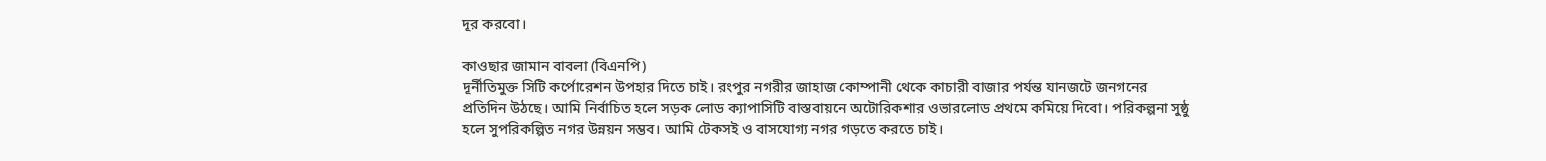দূর করবো।

কাওছার জামান বাবলা (বিএনপি)
দূর্নীতিমুক্ত সিটি কর্পোরেশন উপহার দিতে চাই। রংপুর নগরীর জাহাজ কোম্পানী থেকে কাচারী বাজার পর্যন্ত যানজটে জনগনের প্রতিদিন উঠছে। আমি নির্বাচিত হলে সড়ক লোড ক্যাপাসিটি বাস্তবায়নে অটোরিকশার ওভারলোড প্রথমে কমিয়ে দিবো। পরিকল্পনা সুষ্ঠু হলে সুপরিকল্পিত নগর উন্নয়ন সম্ভব। আমি টেকসই ও বাসযোগ্য নগর গড়তে করতে চাই।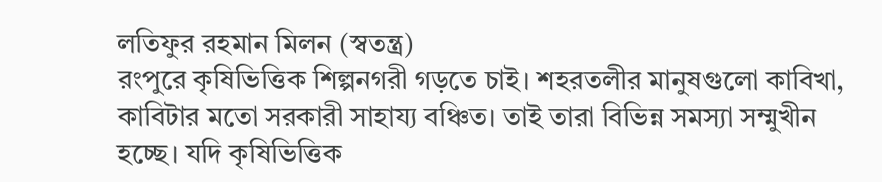লতিফুর রহমান মিলন (স্বতন্ত্র)
রংপুরে কৃষিভিত্তিক শিল্পনগরী গড়তে চাই। শহরতলীর মানুষগুলো কাবিখা, কাবিটার মতো সরকারী সাহায্য বঞ্চিত। তাই তারা বিভিন্ন সমস্যা সম্মুখীন হচ্ছে। যদি কৃষিভিত্তিক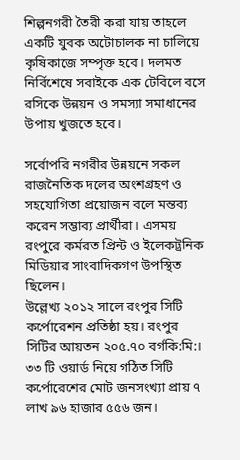শিল্পনগরী তৈরী করা যায় তাহলে একটি যুবক অটোচালক না চালিয়ে কৃষিকাজে সম্পৃক্ত হবে। দলমত নির্বিশেষে সবাইকে এক টেবিলে বসে রসিকে উন্নয়ন ও সমস্যা সমাধানের উপায় খুজতে হবে।

সর্বোপরি নগরীর উন্নয়নে সকল রাজনৈতিক দলের অংশগ্রহণ ও সহযোগিতা প্রয়োজন বলে মন্তব্য করেন সম্ভাব্য প্রার্থীরা। এসময় রংপুরে কর্মরত প্রিন্ট ও ইলেকট্রনিক মিডিয়ার সাংবাদিকগণ উপস্থিত ছিলেন।
উল্লেখ্য ২০১২ সালে রংপুর সিটি কর্পোরেশন প্রতিষ্ঠা হয়। রংপুর সিটির আয়তন ২০৫.৭০ বর্গকি:মি:। ৩৩ টি ওয়ার্ড নিয়ে গঠিত সিটি কর্পোরেশের মোট জনসংখ্যা প্রায় ৭ লাখ ৯৬ হাজার ৫৫৬ জন।